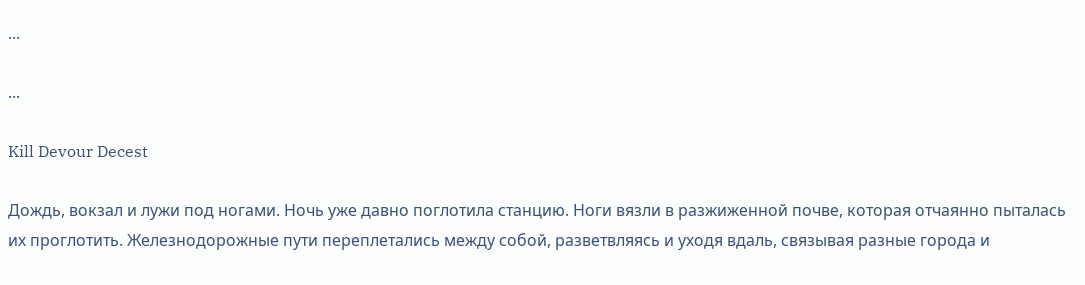...

...

Kill Devour Decest

Дождь, вокзал и лужи под ногами. Ночь уже давно поглотила станцию. Ноги вязли в разжиженной почве, которая отчаянно пыталась их проглотить. Железнодорожные пути переплетались между собой, разветвляясь и уходя вдаль, связывая разные города и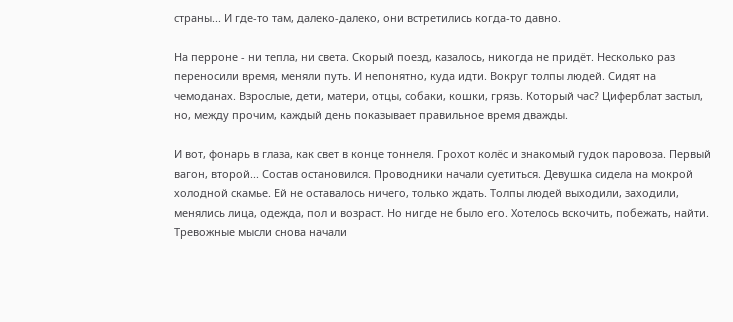страны... И где-то там, далеко-далеко, они встретились когда-то давно.

На перроне - ни тепла, ни света. Скорый поезд, казалось, никогда не придёт. Несколько раз переносили время, меняли путь. И непонятно, куда идти. Вокруг толпы людей. Сидят на чемоданах. Взрослые, дети, матери, отцы, собаки, кошки, грязь. Который час? Циферблат застыл, но, между прочим, каждый день показывает правильное время дважды.

И вот, фонарь в глаза, как свет в конце тоннеля. Грохот колёс и знакомый гудок паровоза. Первый вагон, второй... Состав остановился. Проводники начали суетиться. Девушка сидела на мокрой холодной скамье. Ей не оставалось ничего, только ждать. Толпы людей выходили, заходили, менялись лица, одежда, пол и возраст. Но нигде не было его. Хотелось вскочить, побежать, найти. Тревожные мысли снова начали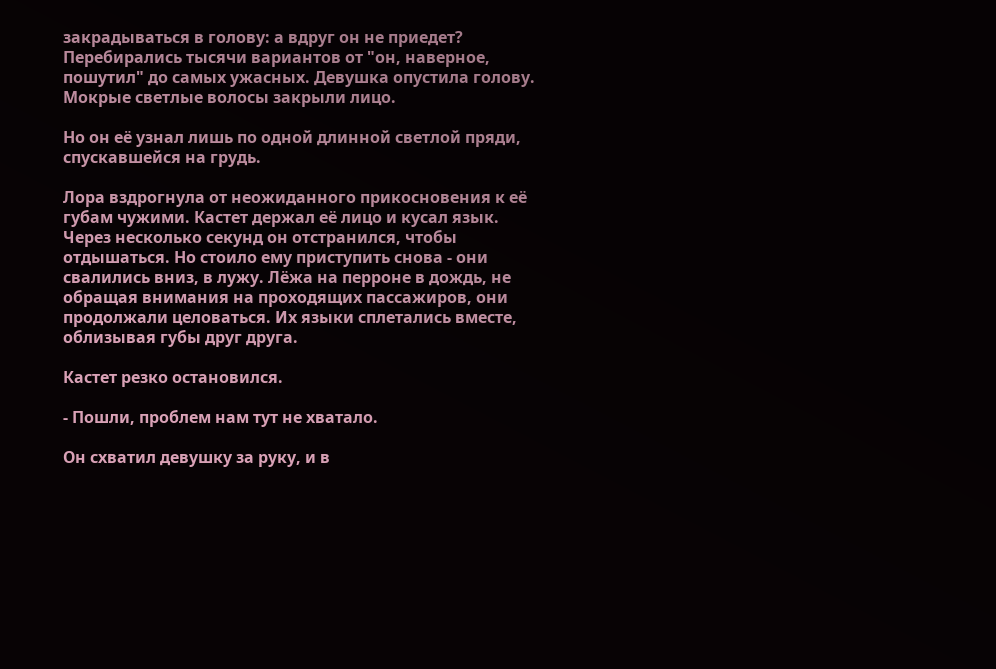закрадываться в голову: а вдруг он не приедет? Перебирались тысячи вариантов от "он, наверное, пошутил" до самых ужасных. Девушка опустила голову. Мокрые светлые волосы закрыли лицо.

Но он её узнал лишь по одной длинной светлой пряди, спускавшейся на грудь.

Лора вздрогнула от неожиданного прикосновения к её губам чужими. Кастет держал её лицо и кусал язык. Через несколько секунд он отстранился, чтобы отдышаться. Но стоило ему приступить снова - они свалились вниз, в лужу. Лёжа на перроне в дождь, не обращая внимания на проходящих пассажиров, они продолжали целоваться. Их языки сплетались вместе, облизывая губы друг друга.

Кастет резко остановился.

- Пошли, проблем нам тут не хватало.

Он схватил девушку за руку, и в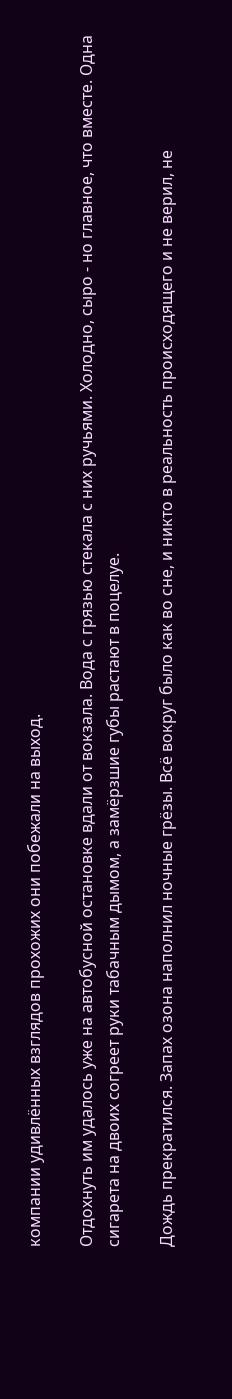компании удивлённых взглядов прохожих они побежали на выход.

Отдохнуть им удалось уже на автобусной остановке вдали от вокзала. Вода с грязью стекала с них ручьями. Холодно, сыро - но главное, что вместе. Одна сигарета на двоих согреет руки табачным дымом, а замёрзшие губы растают в поцелуе.

Дождь прекратился. Запах озона наполнил ночные грёзы. Всё вокруг было как во сне, и никто в реальность происходящего и не верил, не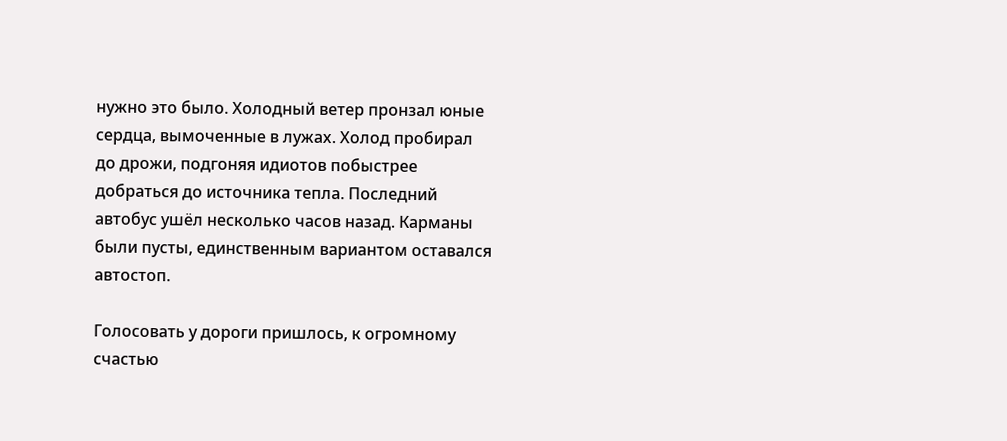нужно это было. Холодный ветер пронзал юные сердца, вымоченные в лужах. Холод пробирал до дрожи, подгоняя идиотов побыстрее добраться до источника тепла. Последний автобус ушёл несколько часов назад. Карманы были пусты, единственным вариантом оставался автостоп.

Голосовать у дороги пришлось, к огромному счастью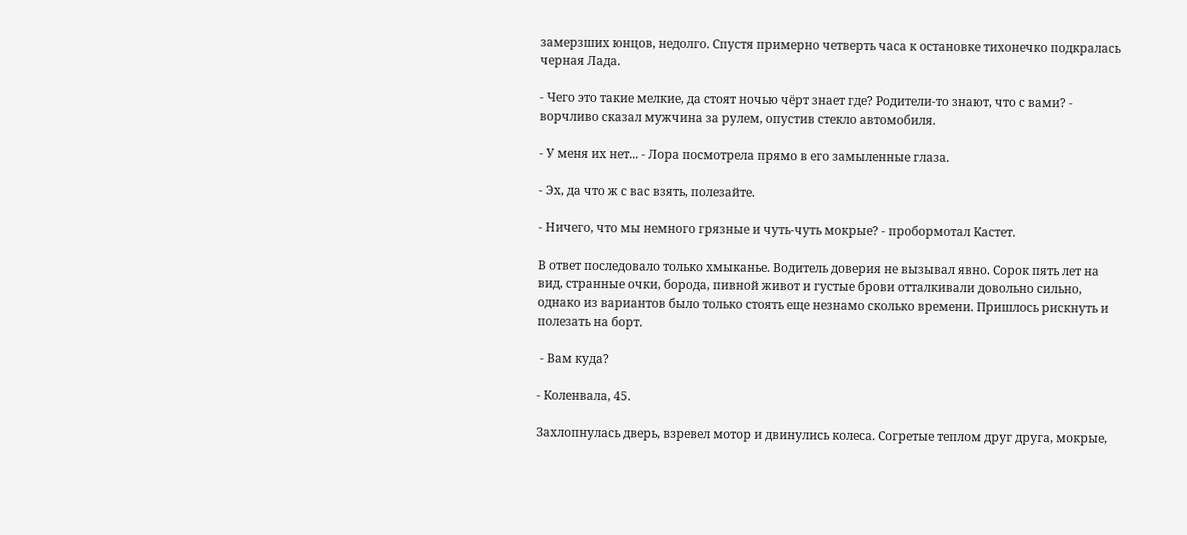замерзших юнцов, недолго. Спустя примерно четверть часа к остановке тихонечко подкралась черная Лада.

- Чего это такие мелкие, да стоят ночью чёрт знает где? Родители-то знают, что с вами? - ворчливо сказал мужчина за рулем, опустив стекло автомобиля.

- У меня их нет... - Лора посмотрела прямо в его замыленные глаза.

- Эх, да что ж с вас взять, полезайте.

- Ничего, что мы немного грязные и чуть-чуть мокрые? - пробормотал Кастет.

В ответ последовало только хмыканье. Водитель доверия не вызывал явно. Сорок пять лет на вид, странные очки, борода, пивной живот и густые брови отталкивали довольно сильно, однако из вариантов было только стоять еще незнамо сколько времени. Пришлось рискнуть и полезать на борт.

 - Вам куда?

- Коленвала, 45.

Захлопнулась дверь, взревел мотор и двинулись колеса. Согретые теплом друг друга, мокрые,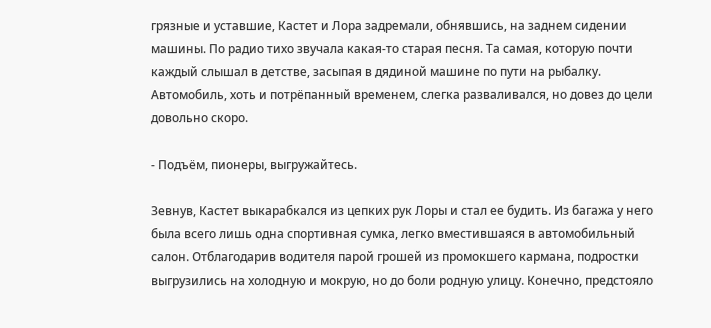грязные и уставшие, Кастет и Лора задремали, обнявшись, на заднем сидении машины. По радио тихо звучала какая-то старая песня. Та самая, которую почти каждый слышал в детстве, засыпая в дядиной машине по пути на рыбалку. Автомобиль, хоть и потрёпанный временем, слегка разваливался, но довез до цели довольно скоро.

- Подъём, пионеры, выгружайтесь.

Зевнув, Кастет выкарабкался из цепких рук Лоры и стал ее будить. Из багажа у него была всего лишь одна спортивная сумка, легко вместившаяся в автомобильный салон. Отблагодарив водителя парой грошей из промокшего кармана, подростки выгрузились на холодную и мокрую, но до боли родную улицу. Конечно, предстояло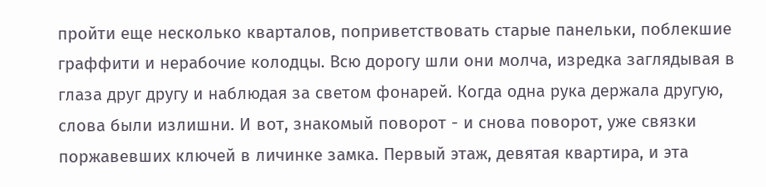пройти еще несколько кварталов, поприветствовать старые панельки, поблекшие граффити и нерабочие колодцы. Всю дорогу шли они молча, изредка заглядывая в глаза друг другу и наблюдая за светом фонарей. Когда одна рука держала другую, слова были излишни. И вот, знакомый поворот - и снова поворот, уже связки поржавевших ключей в личинке замка. Первый этаж, девятая квартира, и эта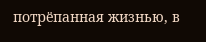потрёпанная жизнью, в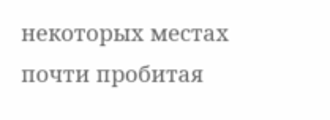некоторых местах почти пробитая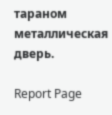тараном металлическая дверь.

Report Page